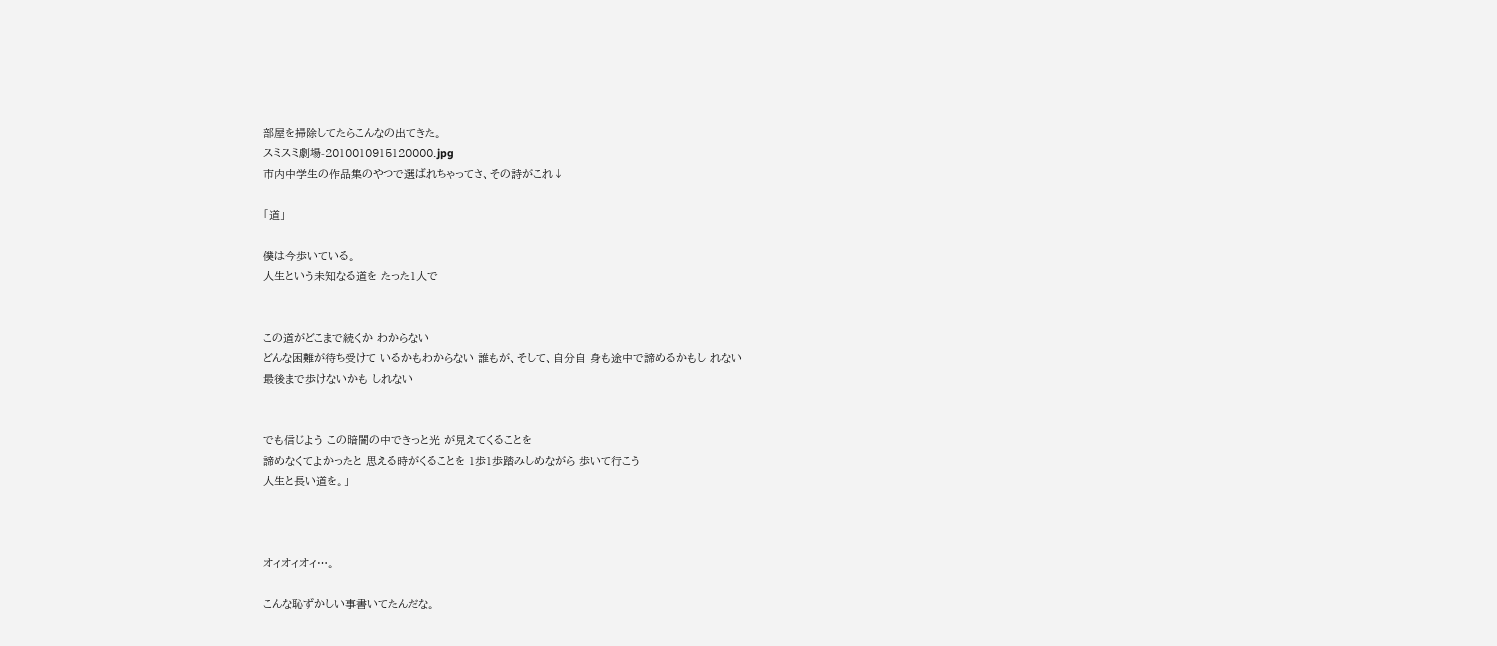部屋を掃除してたらこんなの出てきた。
スミスミ劇場-2010010915120000.jpg
市内中学生の作品集のやつで選ばれちゃってさ、その詩がこれ↓

「道」

僕は今歩いている。
人生という未知なる道を たった1人で


この道がどこまで続くか わからない
どんな困難が待ち受けて いるかもわからない 誰もが、そして、自分自 身も途中で諦めるかもし れない
最後まで歩けないかも しれない


でも信じよう この暗闇の中できっと光 が見えてくることを
諦めなくてよかったと 思える時がくることを 1歩1歩踏みしめながら 歩いて行こう
人生と長い道を。」



オィオィオィ…。

こんな恥ずかしい事書いてたんだな。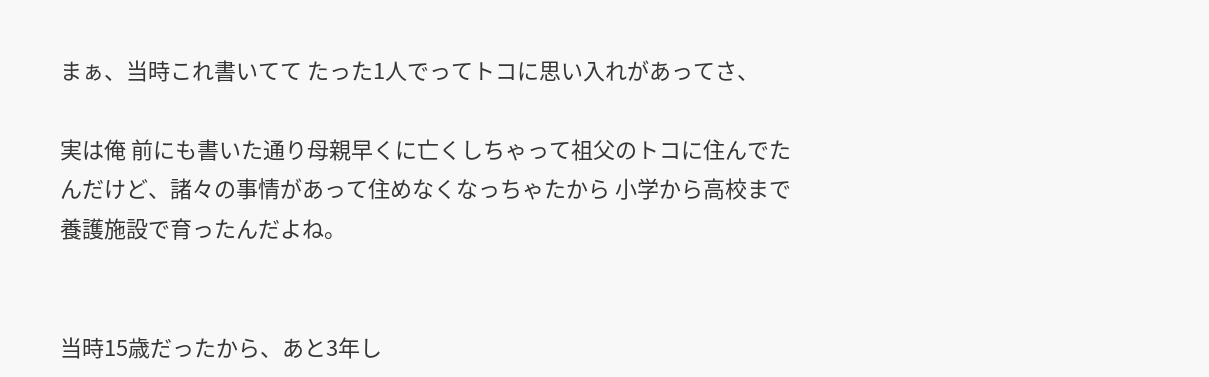まぁ、当時これ書いてて たった1人でってトコに思い入れがあってさ、

実は俺 前にも書いた通り母親早くに亡くしちゃって祖父のトコに住んでたんだけど、諸々の事情があって住めなくなっちゃたから 小学から高校まで養護施設で育ったんだよね。


当時15歳だったから、あと3年し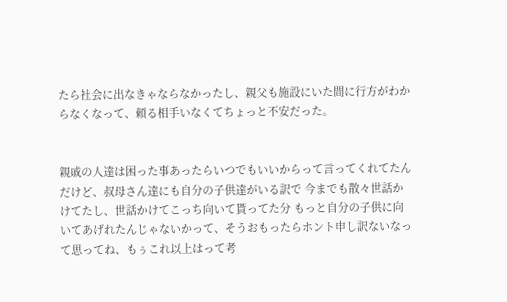たら社会に出なきゃならなかったし、親父も施設にいた間に行方がわからなくなって、頼る相手いなくてちょっと不安だった。


親戚の人達は困った事あったらいつでもいいからって言ってくれてたんだけど、叔母さん達にも自分の子供達がいる訳で 今までも散々世話かけてたし、世話かけてこっち向いて貰ってた分 もっと自分の子供に向いてあげれたんじゃないかって、そうおもったらホント申し訳ないなって思ってね、もぅこれ以上はって考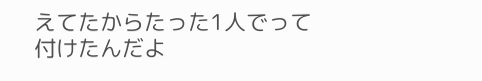えてたからたった1人でって付けたんだよ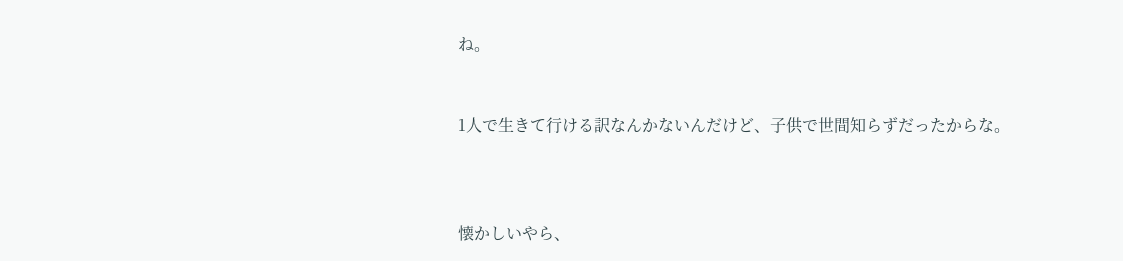ね。


1人で生きて行ける訳なんかないんだけど、子供で世間知らずだったからな。



懐かしいやら、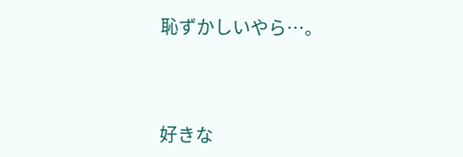恥ずかしいやら…。



好きな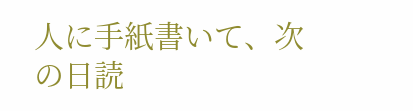人に手紙書いて、次の日読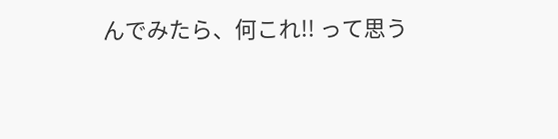んでみたら、何これ!! って思う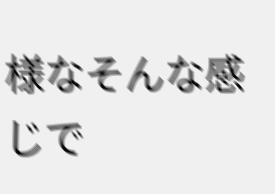様なそんな感じで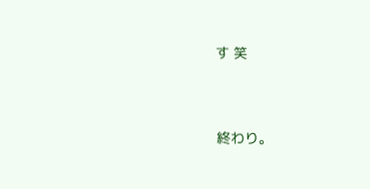す 笑


終わり。